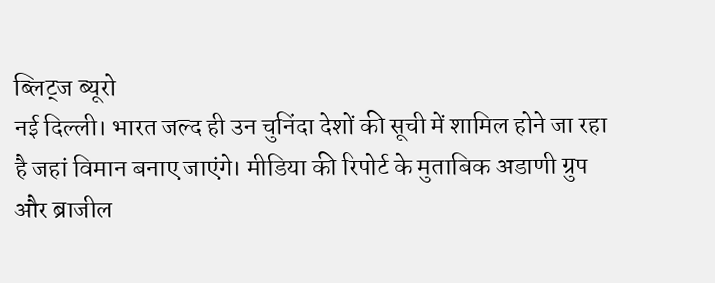ब्लिट्ज ब्यूरो
नई दिल्ली। भारत जल्द ही उन चुनिंदा देशों की सूची में शामिल होने जा रहा है जहां विमान बनाए जाएंगे। मीडिया की रिपोर्ट के मुताबिक अडाणी ग्रुप और ब्राजील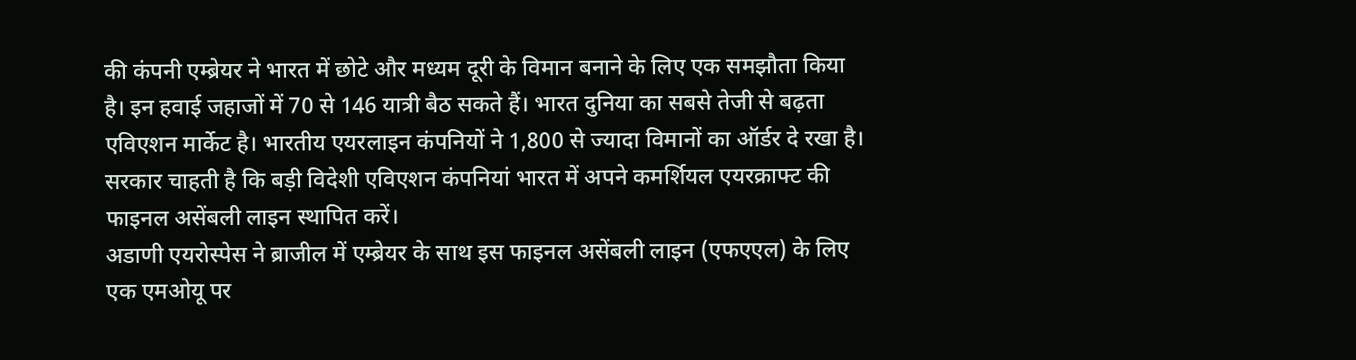की कंपनी एम्ब्रेयर ने भारत में छोटे और मध्यम दूरी के विमान बनाने के लिए एक समझौता किया है। इन हवाई जहाजों में 70 से 146 यात्री बैठ सकते हैं। भारत दुनिया का सबसे तेजी से बढ़ता एविएशन मार्केट है। भारतीय एयरलाइन कंपनियों ने 1,800 से ज्यादा विमानों का ऑर्डर दे रखा है। सरकार चाहती है कि बड़ी विदेशी एविएशन कंपनियां भारत में अपने कमर्शियल एयरक्राफ्ट की फाइनल असेंबली लाइन स्थापित करें।
अडाणी एयरोस्पेस ने ब्राजील में एम्ब्रेयर के साथ इस फाइनल असेंबली लाइन (एफएएल) के लिए एक एमओयू पर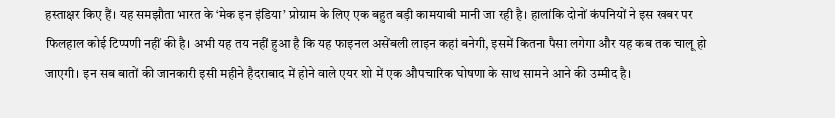हस्ताक्षर किए हैं। यह समझौता भारत के ‘मेक इन इंडिया’ प्रोग्राम के लिए एक बहुत बड़ी कामयाबी मानी जा रही है। हालांकि दोनों कंपनियों ने इस खबर पर फिलहाल कोई टिप्पणी नहीं की है। अभी यह तय नहीं हुआ है कि यह फाइनल असेंबली लाइन कहां बनेगी, इसमें कितना पैसा लगेगा और यह कब तक चालू हो जाएगी। इन सब बातों की जानकारी इसी महीने हैदराबाद में होने वाले एयर शो में एक औपचारिक घोषणा के साथ सामने आने की उम्मीद है।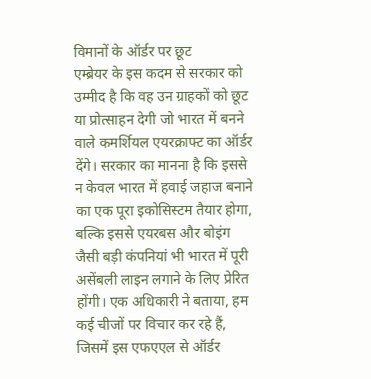विमानों के ऑर्डर पर छूट
एम्ब्रेयर के इस कदम से सरकार को उम्मीद है कि वह उन ग्राहकों को छूट या प्रोत्साहन देगी जो भारत में बनने वाले कमर्शियल एयरक्राफ्ट का ऑर्डर देंगे। सरकार का मानना है कि इससे न केवल भारत में हवाई जहाज बनाने का एक पूरा इकोसिस्टम तैयार होगा, बल्कि इससे एयरबस और बोइंग जैसी बड़ी कंपनियां भी भारत में पूरी असेंबली लाइन लगाने के लिए प्रेरित होंगी। एक अधिकारी ने बताया, हम कई चीजों पर विचार कर रहे हैं, जिसमें इस एफएएल से ऑर्डर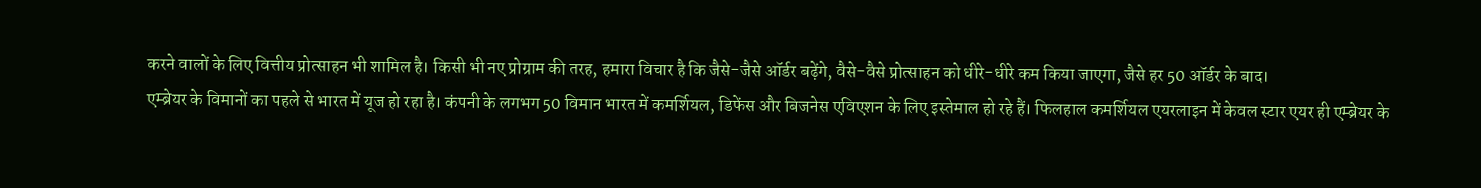करने वालों के लिए वित्तीय प्रोत्साहन भी शामिल है। किसी भी नए प्रोग्राम की तरह, हमारा विचार है कि जैसे-जैसे ऑर्डर बढ़ेंगे, वैसे-वैसे प्रोत्साहन को धीरे-धीरे कम किया जाएगा, जैसे हर 50 ऑर्डर के बाद।
एम्ब्रेयर के विमानों का पहले से भारत में यूज हो रहा है। कंपनी के लगभग 50 विमान भारत में कमर्शियल, डिफेंस और बिजनेस एविएशन के लिए इस्तेमाल हो रहे हैं। फिलहाल कमर्शियल एयरलाइन में केवल स्टार एयर ही एम्ब्रेयर के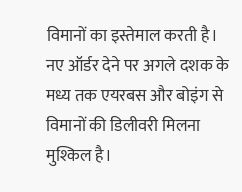विमानों का इस्तेमाल करती है। नए ऑर्डर देने पर अगले दशक के मध्य तक एयरबस और बोइंग से विमानों की डिलीवरी मिलना मुश्किल है।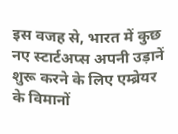इस वजह से, भारत में कुछ नए स्टार्टअप्स अपनी उड़ानें शुरू करने के लिए एम्ब्रेयर के विमानों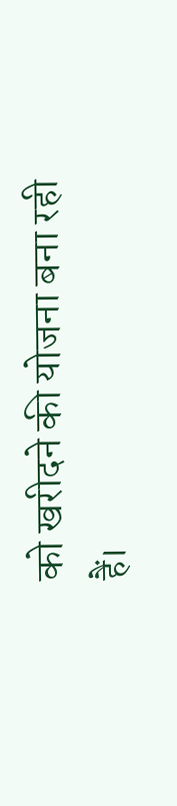को खरीदने की योजना बना रही हैं।